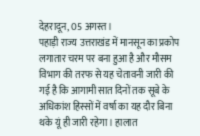देहरादून, 05 अगस्त।
पहाड़ी राज्य उत्तराखंड में मानसून का प्रकोप लगातार चरम पर बना हुआ है और मौसम विभाग की तरफ से यह चेतावनी जारी की गई है कि आगामी सात दिनों तक सूबे के अधिकांश हिस्सों में वर्षा का यह दौर बिना थके यूं ही जारी रहेगा। हालात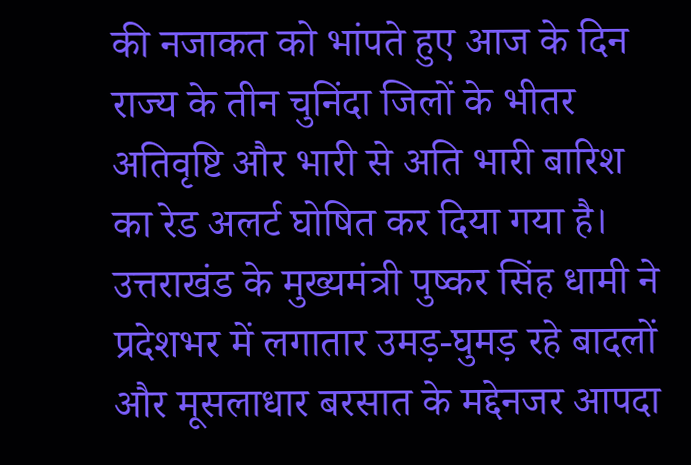की नजाकत को भांपते हुए आज के दिन राज्य के तीन चुनिंदा जिलों के भीतर अतिवृष्टि और भारी से अति भारी बारिश का रेड अलर्ट घोषित कर दिया गया है।
उत्तराखंड के मुख्यमंत्री पुष्कर सिंह धामी ने प्रदेशभर में लगातार उमड़-घुमड़ रहे बादलों और मूसलाधार बरसात के मद्देनजर आपदा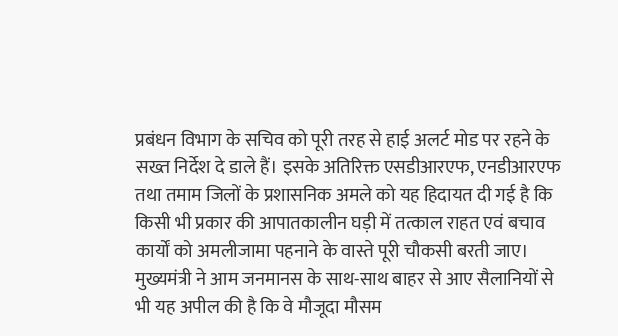प्रबंधन विभाग के सचिव को पूरी तरह से हाई अलर्ट मोड पर रहने के सख्त निर्देश दे डाले हैं। इसके अतिरिक्त एसडीआरएफ, एनडीआरएफ तथा तमाम जिलों के प्रशासनिक अमले को यह हिदायत दी गई है कि किसी भी प्रकार की आपातकालीन घड़ी में तत्काल राहत एवं बचाव कार्यों को अमलीजामा पहनाने के वास्ते पूरी चौकसी बरती जाए। मुख्यमंत्री ने आम जनमानस के साथ-साथ बाहर से आए सैलानियों से भी यह अपील की है कि वे मौजूदा मौसम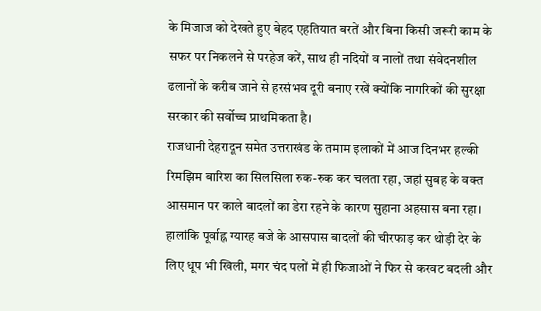के मिजाज को देखते हुए बेहद एहतियात बरतें और बिना किसी जरूरी काम के सफर पर निकलने से परहेज करें, साथ ही नदियों व नालों तथा संवेदनशील ढलानों के करीब जाने से हरसंभव दूरी बनाए रखें क्योंकि नागरिकों की सुरक्षा सरकार की सर्वोच्च प्राथमिकता है।
राजधानी देहरादून समेत उत्तराखंड के तमाम इलाकों में आज दिनभर हल्की रिमझिम बारिश का सिलसिला रुक-रुक कर चलता रहा, जहां सुबह के वक्त आसमान पर काले बादलों का डेरा रहने के कारण सुहाना अहसास बना रहा। हालांकि पूर्वाह्न ग्यारह बजे के आसपास बादलों की चीरफाड़ कर थोड़ी देर के लिए धूप भी खिली, मगर चंद पलों में ही फिजाओं ने फिर से करवट बदली और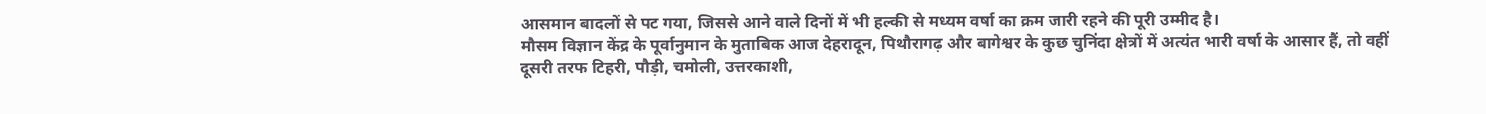आसमान बादलों से पट गया, जिससे आने वाले दिनों में भी हल्की से मध्यम वर्षा का क्रम जारी रहने की पूरी उम्मीद है।
मौसम विज्ञान केंद्र के पूर्वानुमान के मुताबिक आज देहरादून, पिथौरागढ़ और बागेश्वर के कुछ चुनिंदा क्षेत्रों में अत्यंत भारी वर्षा के आसार हैं, तो वहीं दूसरी तरफ टिहरी, पौड़ी, चमोली, उत्तरकाशी,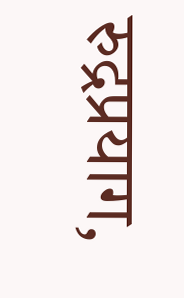रुद्रप्रयाग,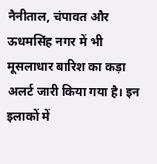नैनीताल, चंपावत और ऊधमसिंह नगर में भी मूसलाधार बारिश का कड़ा अलर्ट जारी किया गया है। इन इलाकों में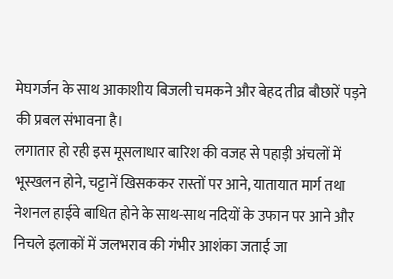मेघगर्जन के साथ आकाशीय बिजली चमकने और बेहद तीव्र बौछारें पड़ने की प्रबल संभावना है।
लगातार हो रही इस मूसलाधार बारिश की वजह से पहाड़ी अंचलों में भूस्खलन होने, चट्टानें खिसककर रास्तों पर आने, यातायात मार्ग तथा नेशनल हाईवे बाधित होने के साथ-साथ नदियों के उफान पर आने और निचले इलाकों में जलभराव की गंभीर आशंका जताई जा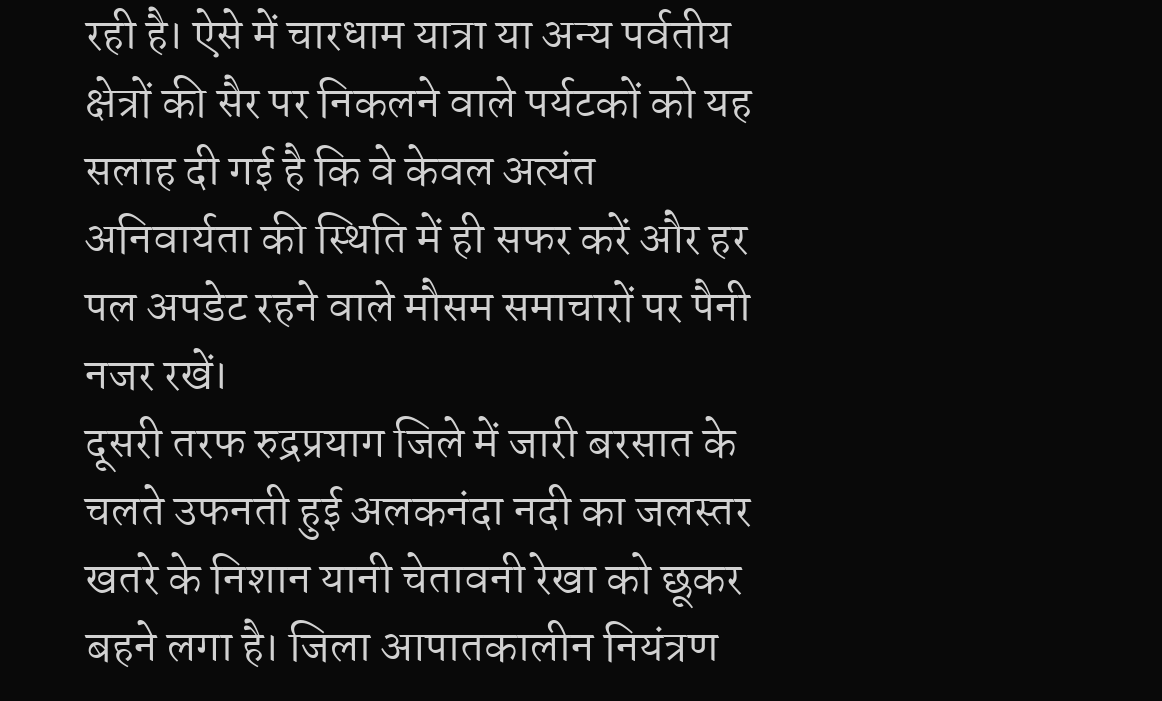रही है। ऐसे में चारधाम यात्रा या अन्य पर्वतीय क्षेत्रों की सैर पर निकलने वाले पर्यटकों को यह सलाह दी गई है कि वे केवल अत्यंत अनिवार्यता की स्थिति में ही सफर करें और हर पल अपडेट रहने वाले मौसम समाचारों पर पैनी नजर रखें।
दूसरी तरफ रुद्रप्रयाग जिले में जारी बरसात के चलते उफनती हुई अलकनंदा नदी का जलस्तर खतरे के निशान यानी चेतावनी रेखा को छूकर बहने लगा है। जिला आपातकालीन नियंत्रण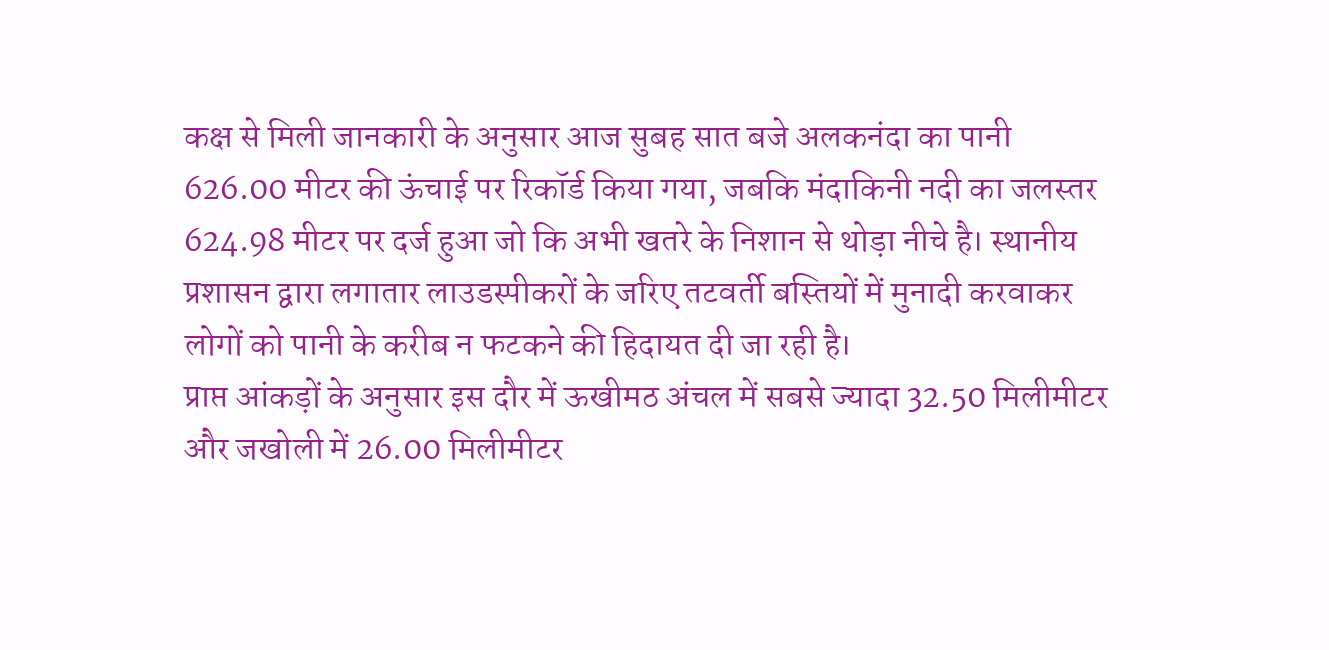कक्ष से मिली जानकारी के अनुसार आज सुबह सात बजे अलकनंदा का पानी 626.00 मीटर की ऊंचाई पर रिकॉर्ड किया गया, जबकि मंदाकिनी नदी का जलस्तर 624.98 मीटर पर दर्ज हुआ जो कि अभी खतरे के निशान से थोड़ा नीचे है। स्थानीय प्रशासन द्वारा लगातार लाउडस्पीकरों के जरिए तटवर्ती बस्तियों में मुनादी करवाकर लोगों को पानी के करीब न फटकने की हिदायत दी जा रही है।
प्राप्त आंकड़ों के अनुसार इस दौर में ऊखीमठ अंचल में सबसे ज्यादा 32.50 मिलीमीटर और जखोली में 26.00 मिलीमीटर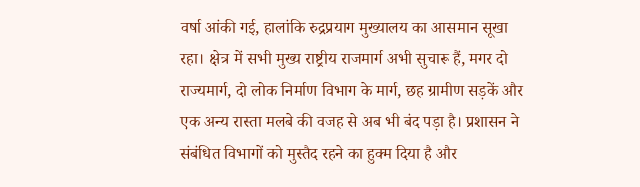वर्षा आंकी गई, हालांकि रुद्रप्रयाग मुख्यालय का आसमान सूखा रहा। क्षेत्र में सभी मुख्य राष्ट्रीय राजमार्ग अभी सुचारू हैं, मगर दो राज्यमार्ग, दो लोक निर्माण विभाग के मार्ग, छह ग्रामीण सड़कें और एक अन्य रास्ता मलबे की वजह से अब भी बंद पड़ा है। प्रशासन ने संबंधित विभागों को मुस्तैद रहने का हुक्म दिया है और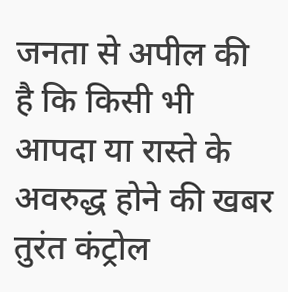जनता से अपील की है कि किसी भी आपदा या रास्ते के अवरुद्ध होने की खबर तुरंत कंट्रोल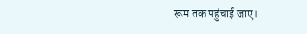रूम तक पहुंचाई जाए।